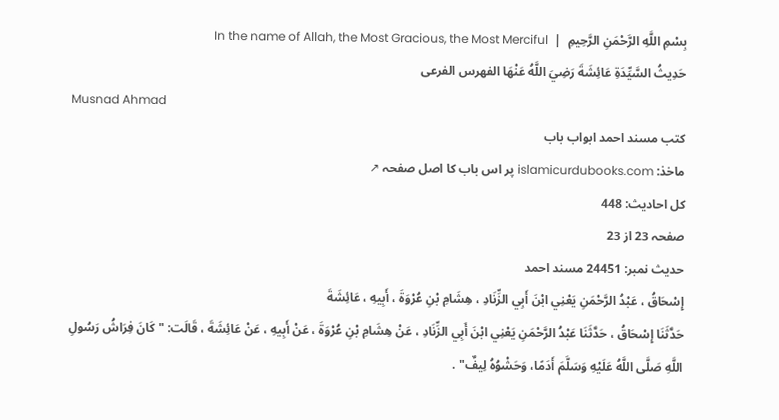بِسْمِ اللَّهِ الرَّحْمَنِ الرَّحِيمِ  |  In the name of Allah, the Most Gracious, the Most Merciful
حَدِيثُ السَّيِّدَةِ عَائِشَةَ رَضِيَ اللَّهُ عَنْهَا الفهرس الفرعى
Musnad Ahmad
کتب مسند احمد ابواب باب
ماخذ: islamicurdubooks.com پر اس باب کا اصل صفحہ ↗
کل احادیث: 448
صفحہ 23 از 23
حدیث نمبر: 24451 مسند احمد
إِسْحَاقُ ، عَبْدُ الرَّحْمَنِ يَعْنِي ابْنَ أَبِي الزِّنَادِ ، هِشَامِ بْنِ عُرْوَةَ ، أَبِيهِ ، عَائِشَةَ
حَدَّثَنَا إِسْحَاقُ ، حَدَّثَنَا عَبْدُ الرَّحْمَنِ يَعْنِي ابْنَ أَبِي الزِّنَادِ ، عَنْ هِشَامِ بْنِ عُرْوَةَ ، عَنْ أَبِيهِ ، عَنْ عَائِشَةَ ، قَالَت: " كَانَ فِرَاشُ رَسُولِ اللَّهِ صَلَّى اللَّهُ عَلَيْهِ وَسَلَّمَ أَدَمًا، وَحَشْوُهُ لِيفٌ" .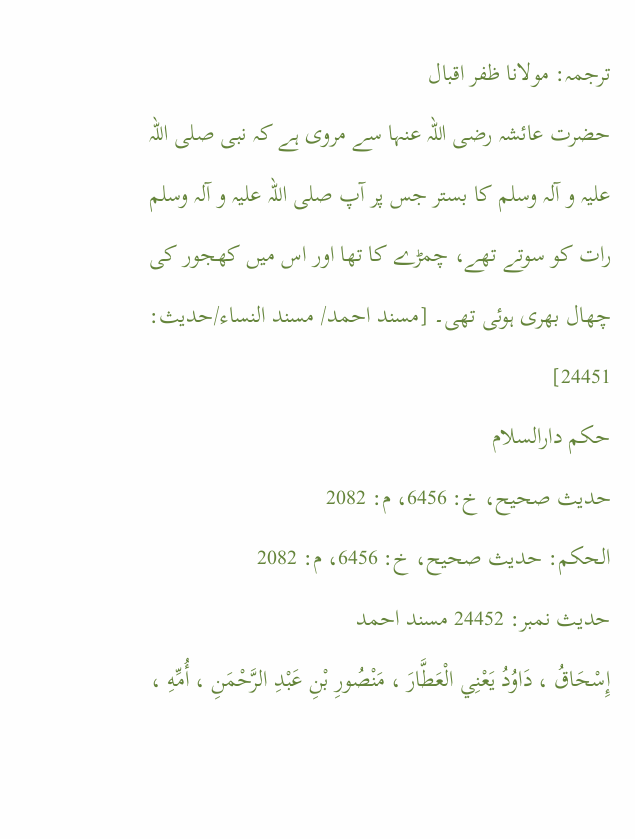ترجمہ: مولانا ظفر اقبال
حضرت عائشہ رضی اللہ عنہا سے مروی ہے کہ نبی صلی اللہ علیہ و آلہ وسلم کا بستر جس پر آپ صلی اللہ علیہ و آلہ وسلم رات کو سوتے تھے، چمڑے کا تھا اور اس میں کھجور کی چھال بھری ہوئی تھی۔ [مسند احمد/ مسند النساء/حدیث: 24451]
حکم دارالسلام
حديث صحيح، خ: 6456، م: 2082
الحكم: حديث صحيح، خ: 6456، م: 2082
حدیث نمبر: 24452 مسند احمد
إِسْحَاقُ ، دَاوُدُ يَعْنِي الْعَطَّارَ ، مَنْصُورِ بْنِ عَبْدِ الرَّحْمَنِ ، أُمِّهِ ،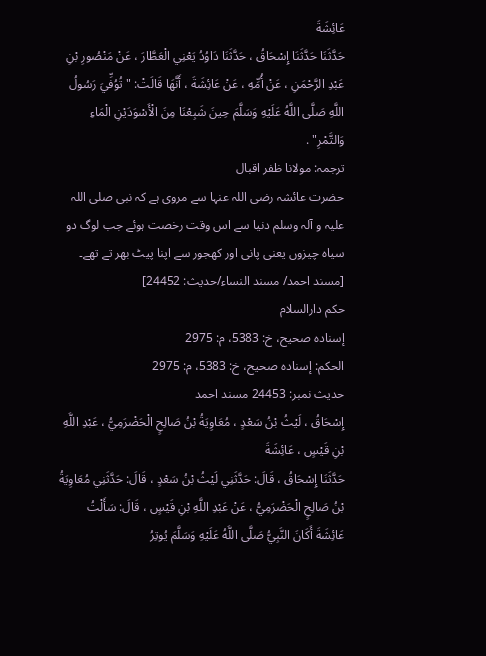عَائِشَةَ
حَدَّثَنَا حَدَّثَنَا إِسْحَاقُ ، حَدَّثَنَا دَاوُدُ يَعْنِي الْعَطَّارَ ، عَنْ مَنْصُورِ بْنِ عَبْدِ الرَّحْمَنِ ، عَنْ أُمِّهِ ، عَنْ عَائِشَةَ ، أَنَّهَا قَالَتْ: " تُوُفِّيَ رَسُولُ اللَّهِ صَلَّى اللَّهُ عَلَيْهِ وَسَلَّمَ حِينَ شَبِعْنَا مِنَ الْأَسْوَدَيْنِ الْمَاءِ وَالتَّمْرِ" .
ترجمہ: مولانا ظفر اقبال
حضرت عائشہ رضی اللہ عنہا سے مروی ہے کہ نبی صلی اللہ علیہ و آلہ وسلم دنیا سے اس وقت رخصت ہوئے جب لوگ دو سیاہ چیزوں یعنی پانی اور کھجور سے اپنا پیٹ بھر تے تھے۔ [مسند احمد/ مسند النساء/حدیث: 24452]
حکم دارالسلام
إسناده صحيح، خ: 5383، م: 2975
الحكم: إسناده صحيح، خ: 5383، م: 2975
حدیث نمبر: 24453 مسند احمد
إِسْحَاقُ ، لَيْثُ بْنُ سَعْدٍ ، مُعَاوِيَةُ بْنُ صَالِحٍ الْحَضْرَمِيُّ ، عَبْدِ اللَّهِ بْنِ قَيْسٍ ، عَائِشَةَ
حَدَّثَنَا إِسْحَاقُ ، قَالَ: حَدَّثَنِي لَيْثُ بْنُ سَعْدٍ ، قَالَ: حَدَّثَنِي مُعَاوِيَةُ بْنُ صَالِحٍ الْحَضْرَمِيُّ ، عَنْ عَبْدِ اللَّهِ بْنِ قَيْسٍ ، قَالَ: سَأَلْتُ عَائِشَةَ أَكَانَ النَّبِيُّ صَلَّى اللَّهُ عَلَيْهِ وَسَلَّمَ يُوتِرُ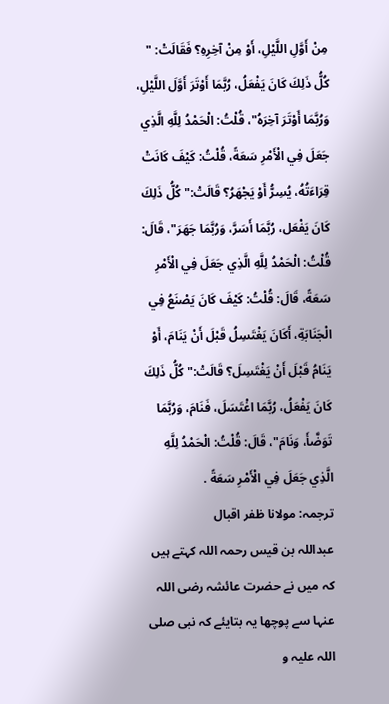مِنْ أَوَّلِ اللَّيْلِ، أَوْ مِنْ آخِرِهِ؟ فَقَالَتْ: " كُلُّ ذَلِكَ كَانَ يَفْعَلُ، رُبَّمَا أَوْتَرَ أَوَّلَ اللَّيْلِ، وَرُبَّمَا أَوْتَرَ آخِرَهُ"، قُلْتُ: الْحَمْدُ لِلَّهِ الَّذِي جَعَلَ فِي الْأَمْرِ سَعَةً، قُلْتُ: كَيْفَ كَانَتْ قِرَاءَتُهُ، يُسِرُّ أَوْ يَجْهَرُ؟ قَالَتْ:" كُلُّ ذَلِكَ كَانَ يَفْعَل، رُبَّمَا أَسَرَّ، وَرُبَّمَا جَهَرَ"، قَالَ: قُلْتُ: الْحَمْدُ لِلَّهِ الَّذِي جَعَلَ فِي الْأَمْرِ سَعَةً، قَالَ: قُلْتُ: كَيْفَ كَانَ يَصْنَعُ فِي الْجَنَابَةِ، أَكَانَ يَغْتَسِلُ قَبْلَ أَنْ يَنَامَ، أَوْ يَنَامُ قَبْلَ أَنْ يَغْتَسِلَ؟ قَالَتْ:" كُلُّ ذَلِكَ كَانَ يَفْعَلُ، رُبَّمَا اغْتَسَلَ، فَنَامَ، وَرُبَّمَا تَوَضَّأَ، وَنَامَ"، قَالَ: قُلْتُ: الْحَمْدُ لِلَّهِ الَّذِي جَعَلَ فِي الْأَمْرِ سَعَةً .
ترجمہ: مولانا ظفر اقبال
عبداللہ بن قیس رحمہ اللہ کہتے ہیں کہ میں نے حضرت عائشہ رضی اللہ عنہا سے پوچھا یہ بتایئے کہ نبی صلی اللہ علیہ و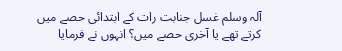آلہ وسلم غسل جنابت رات کے ابتدائی حصے میں کرتے تھے یا آخری حصے میں؟ انہوں نے فرمایا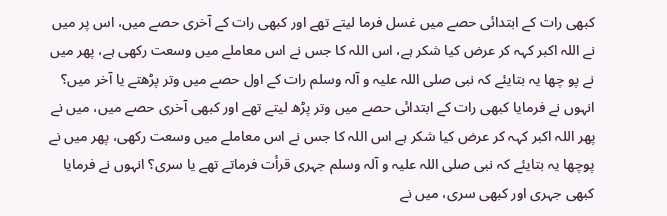کبھی رات کے ابتدائی حصے میں غسل فرما لیتے تھے اور کبھی رات کے آخری حصے میں، اس پر میں نے اللہ اکبر کہہ کر عرض کیا شکر ہے، اس اللہ کا جس نے اس معاملے میں وسعت رکھی ہے، پھر میں نے پو چھا یہ بتایئے کہ نبی صلی اللہ علیہ و آلہ وسلم رات کے اول حصے میں وتر پڑھتے یا آخر میں؟ انہوں نے فرمایا کبھی رات کے ابتدائی حصے میں وتر پڑھ لیتے تھے اور کبھی آخری حصے میں، میں نے پھر اللہ اکبر کہہ کر عرض کیا شکر ہے اس اللہ کا جس نے اس معاملے میں وسعت رکھی، پھر میں نے پوچھا یہ بتایئے کہ نبی صلی اللہ علیہ و آلہ وسلم جہری قرأت فرماتے تھے یا سری؟ انہوں نے فرمایا کبھی جہری اور کبھی سری، میں نے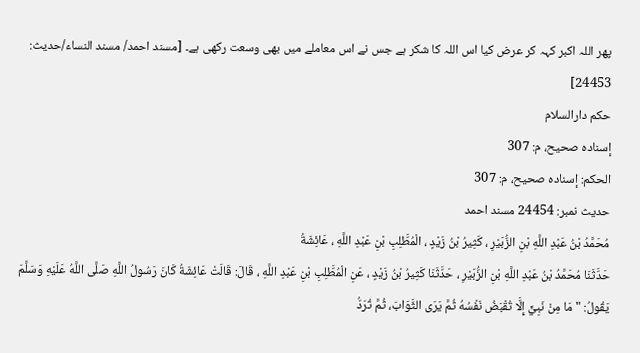پھر اللہ اکبر کہہ کر عرض کیا اس اللہ کا شکر ہے جس نے اس معاملے میں بھی وسعت رکھی ہے۔ [مسند احمد/ مسند النساء/حدیث: 24453]
حکم دارالسلام
إسناده صحيح، م: 307
الحكم: إسناده صحيح، م: 307
حدیث نمبر: 24454 مسند احمد
مُحَمَّدُ بْنُ عَبْدِ اللَّهِ بْنِ الزُّبَيْرِ ، كَثِيرُ بْنُ زَيْدٍ ، الْمُطَّلِبِ بْنِ عَبْدِ اللَّهِ ، عَائِشَةُ
حَدَّثَنَا مُحَمَّدُ بْنُ عَبْدِ اللَّهِ بْنِ الزُّبَيْرِ ، حَدَّثَنَا كَثِيرُ بْنُ زَيْدٍ ، عَنِ الْمُطَّلِبِ بْنِ عَبْدِ اللَّهِ ، قَالَ: قَالَتْ عَائِشَةُ كَانَ رَسُولُ اللَّهِ صَلَّى اللَّهُ عَلَيْهِ وَسَلَّمَ يَقُولُ: " مَا مِنْ نَبِيٍّ إِلَّا تُقْبَضُ نَفْسُهُ ثُمَّ يَرَى الثَّوَابَ، ثُمَّ تُرَدُّ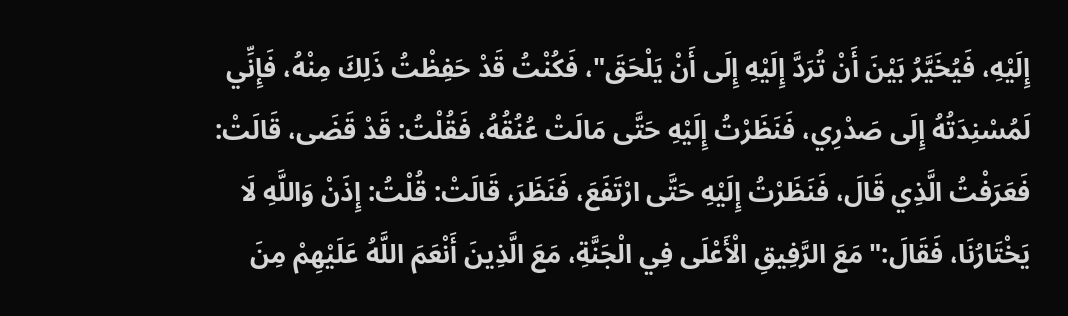إِلَيْهِ، فَيُخَيَّرُ بَيْنَ أَنْ تُرَدَّ إِلَيْهِ إِلَى أَنْ يَلْحَقَ"، فَكُنْتُ قَدْ حَفِظْتُ ذَلِكَ مِنْهُ، فَإِنِّي لَمُسْنِدَتُهُ إِلَى صَدْرِي، فَنَظَرْتُ إِلَيْهِ حَتَّى مَالَتْ عُنُقُهُ، فَقُلْتُ: قَدْ قَضَى، قَالَتْ: فَعَرَفْتُ الَّذِي قَالَ، فَنَظَرْتُ إِلَيْهِ حَتَّى ارْتَفَعَ، فَنَظَرَ، قَالَتْ: قُلْتُ: إِذَنْ وَاللَّهِ لَا يَخْتَارُنَا، فَقَالَ:" مَعَ الرَّفِيقِ الْأَعْلَى فِي الْجَنَّةِ، مَعَ الَّذِينَ أَنْعَمَ اللَّهُ عَلَيْهِمْ مِنَ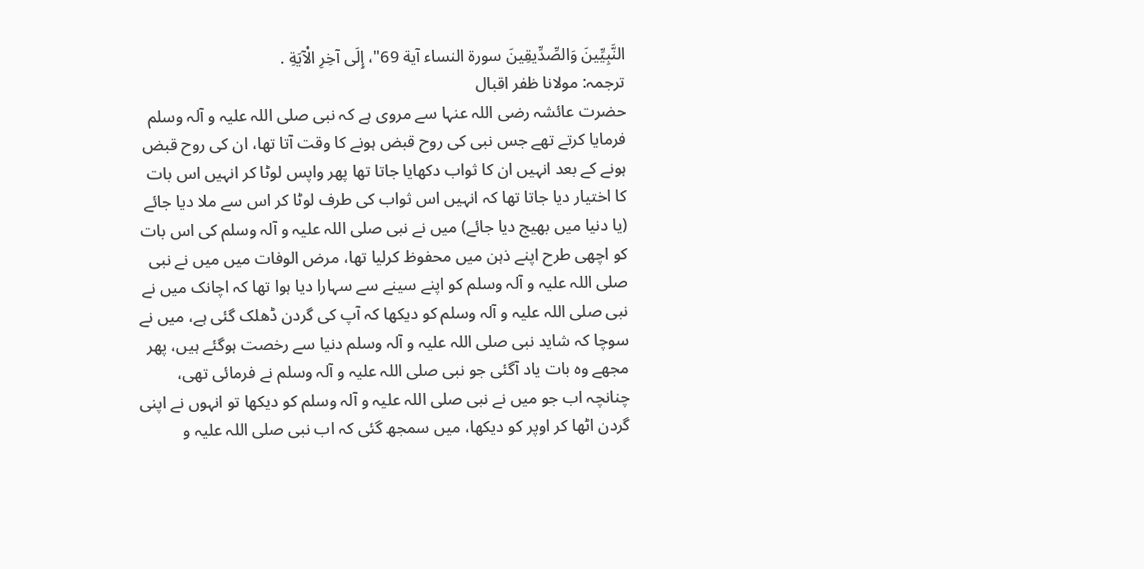النَّبِيِّينَ وَالصِّدِّيقِينَ سورة النساء آية 69"، إِلَى آخِرِ الْآيَةِ .
ترجمہ: مولانا ظفر اقبال
حضرت عائشہ رضی اللہ عنہا سے مروی ہے کہ نبی صلی اللہ علیہ و آلہ وسلم فرمایا کرتے تھے جس نبی کی روح قبض ہونے کا وقت آتا تھا، ان کی روح قبض ہونے کے بعد انہیں ان کا ثواب دکھایا جاتا تھا پھر واپس لوٹا کر انہیں اس بات کا اختیار دیا جاتا تھا کہ انہیں اس ثواب کی طرف لوٹا کر اس سے ملا دیا جائے (یا دنیا میں بھیج دیا جائے) میں نے نبی صلی اللہ علیہ و آلہ وسلم کی اس بات کو اچھی طرح اپنے ذہن میں محفوظ کرلیا تھا، مرض الوفات میں میں نے نبی صلی اللہ علیہ و آلہ وسلم کو اپنے سینے سے سہارا دیا ہوا تھا کہ اچانک میں نے نبی صلی اللہ علیہ و آلہ وسلم کو دیکھا کہ آپ کی گردن ڈھلک گئی ہے، میں نے سوچا کہ شاید نبی صلی اللہ علیہ و آلہ وسلم دنیا سے رخصت ہوگئے ہیں، پھر مجھے وہ بات یاد آگئی جو نبی صلی اللہ علیہ و آلہ وسلم نے فرمائی تھی، چنانچہ اب جو میں نے نبی صلی اللہ علیہ و آلہ وسلم کو دیکھا تو انہوں نے اپنی گردن اٹھا کر اوپر کو دیکھا، میں سمجھ گئی کہ اب نبی صلی اللہ علیہ و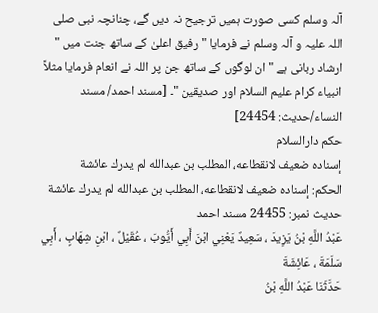آلہ وسلم کسی صورت ہمیں ترجیح نہ دیں گے، چنانچہ نبی صلی اللہ علیہ و آلہ وسلم نے فرمایا " رفیق اعلیٰ کے ساتھ جنت میں " ارشاد ربانی ہے " ان لوگوں کے ساتھ جن پر اللہ نے انعام فرمایا مثلاً انبیاء کرام علیم السلام اور صدیقین "۔ [مسند احمد/ مسند النساء/حدیث: 24454]
حکم دارالسلام
إسناده ضعيف لانقطاعه، المطلب بن عبدالله لم يدرك عائشة
الحكم: إسناده ضعيف لانقطاعه، المطلب بن عبدالله لم يدرك عائشة
حدیث نمبر: 24455 مسند احمد
عَبْدُ اللَّهِ بْنُ يَزِيدَ ، سَعِيدٌ يَعْنِي ابْنَ أَبِي أَيُّوبَ ، عُقَيْلٌ ، ابْنِ شِهَابٍ ، أَبِي سَلَمَةَ ، عَائِشَةَ
حَدَّثَنَا عَبْدُ اللَّهِ بْنُ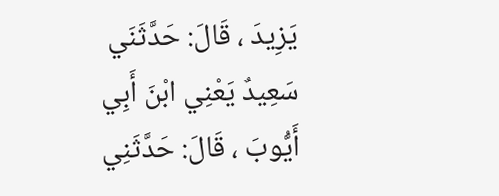يَزِيدَ ، قَالَ: حَدَّثَنَي سَعِيدٌ يَعْنِي ابْنَ أَبِي أَيُّوبَ ، قَالَ: حَدَّثَنِي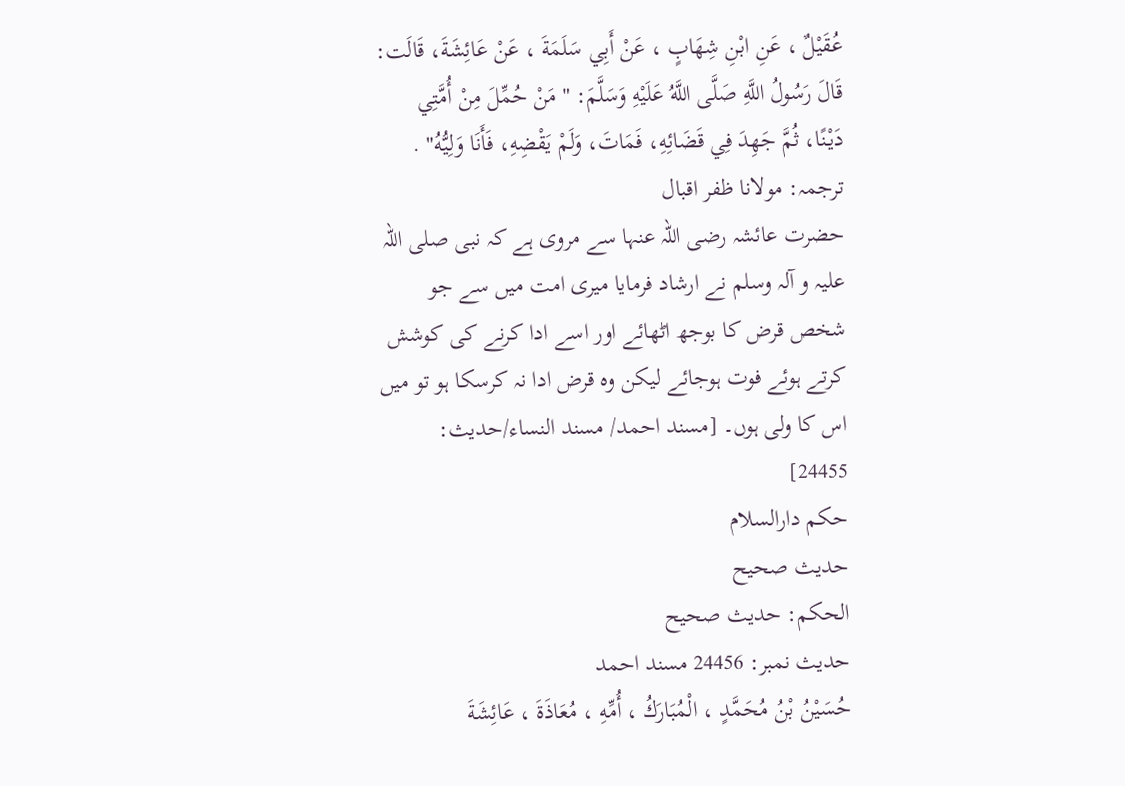عُقَيْلٌ ، عَنِ ابْنِ شِهَابٍ ، عَنْ أَبِي سَلَمَةَ ، عَنْ عَائِشَةَ، قَالَت: قَالَ رَسُولُ اللَّهِ صَلَّى اللَّهُ عَلَيْهِ وَسَلَّمَ: " مَنْ حُمِّلَ مِنْ أُمَّتِي دَيْنًا، ثُمَّ جَهِدَ فِي قَضَائِهِ، فَمَاتَ، وَلَمْ يَقْضِهِ، فَأَنَا وَلِيُّهُ" .
ترجمہ: مولانا ظفر اقبال
حضرت عائشہ رضی اللہ عنہا سے مروی ہے کہ نبی صلی اللہ علیہ و آلہ وسلم نے ارشاد فرمایا میری امت میں سے جو شخص قرض کا بوجھ اٹھائے اور اسے ادا کرنے کی کوشش کرتے ہوئے فوت ہوجائے لیکن وہ قرض ادا نہ کرسکا ہو تو میں اس کا ولی ہوں۔ [مسند احمد/ مسند النساء/حدیث: 24455]
حکم دارالسلام
حديث صحيح
الحكم: حديث صحيح
حدیث نمبر: 24456 مسند احمد
حُسَيْنُ بْنُ مُحَمَّدٍ ، الْمُبَارَكُ ، أُمِّهِ ، مُعَاذَةَ ، عَائِشَةَ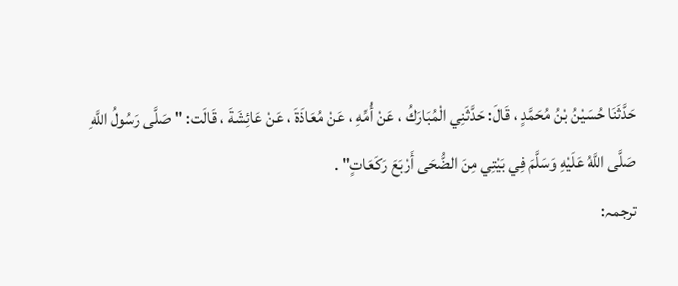حَدَّثَنَا حُسَيْنُ بْنُ مُحَمَّدٍ ، قَالَ: حَدَّثَنِي الْمُبَارَكُ ، عَنْ أُمِّهِ ، عَنْ مُعَاذَةَ ، عَنْ عَائِشَةَ ، قَالَت: " صَلَّى رَسُولُ اللَّهِ صَلَّى اللَّهُ عَلَيْهِ وَسَلَّمَ فِي بَيْتِي مِنَ الضُّحَى أَرْبَعَ رَكَعَاتٍ" .
ترجمہ: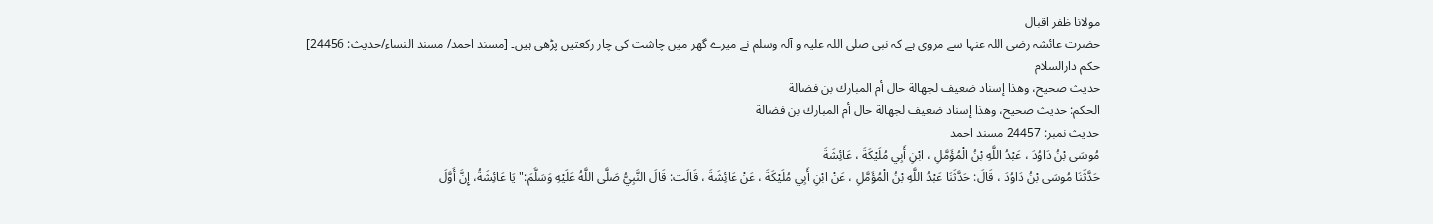مولانا ظفر اقبال
حضرت عائشہ رضی اللہ عنہا سے مروی ہے کہ نبی صلی اللہ علیہ و آلہ وسلم نے میرے گھر میں چاشت کی چار رکعتیں پڑھی ہیں۔ [مسند احمد/ مسند النساء/حدیث: 24456]
حکم دارالسلام
حديث صحيح، وهذا إسناد ضعيف لجهالة حال أم المبارك بن فضالة
الحكم: حديث صحيح، وهذا إسناد ضعيف لجهالة حال أم المبارك بن فضالة
حدیث نمبر: 24457 مسند احمد
مُوسَى بْنُ دَاوُدَ ، عَبْدُ اللَّهِ بْنُ الْمُؤَمَّلِ ، ابْنِ أَبِي مُلَيْكَةَ ، عَائِشَةَ
حَدَّثَنَا مُوسَى بْنُ دَاوُدَ ، قَالَ: حَدَّثَنَا عَبْدُ اللَّهِ بْنُ الْمُؤَمَّلِ ، عَنْ ابْنِ أَبِي مُلَيْكَةَ ، عَنْ عَائِشَةَ ، قَالَت: قَالَ النَّبِيُّ صَلَّى اللَّهُ عَلَيْهِ وَسَلَّمَ:" يَا عَائِشَةُ، إِنَّ أَوَّلَ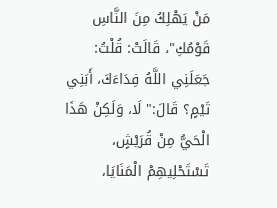مَنْ يَهْلِكُ مِنَ النَّاسِ قَوْمُكِ"، قَالَتْ: قُلْتُ: جَعَلَنِي اللَّهُ فِدَاءَكَ، أَبَنِي تَيْمٍ؟ قَالَ:" لَا، وَلَكِنْ هَذَا الْحَيُّ مِنْ قُرَيْشٍ، تَسْتَحْلِيهِمْ الْمَنَايَا،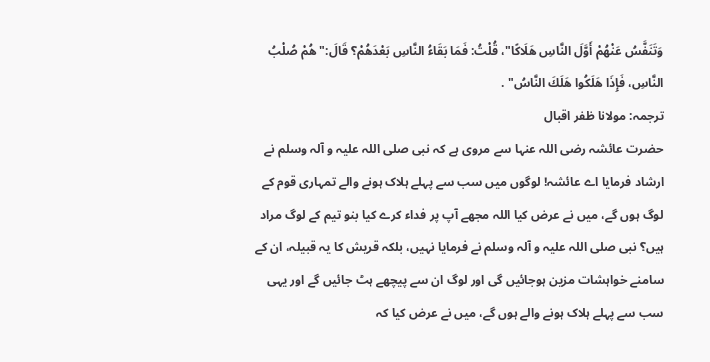وَتَنَفَّسُ عَنْهُمْ أَوَّلَ النَّاسِ هَلَاكًا"، قُلْتُ: فَمَا بَقَاءُ النَّاسِ بَعْدَهُمْ؟ قَالَ:" هُمْ صُلْبُ النَّاسِ، فَإِذَا هَلَكُوا هَلَكَ النَّاسُ" .
ترجمہ: مولانا ظفر اقبال
حضرت عائشہ رضی اللہ عنہا سے مروی ہے کہ نبی صلی اللہ علیہ و آلہ وسلم نے ارشاد فرمایا اے عائشہ! لوگوں میں سب سے پہلے ہلاک ہونے والے تمہاری قوم کے لوگ ہوں گے، میں نے عرض کیا اللہ مجھے آپ پر فداء کرے کیا بنو تیم کے لوگ مراد ہیں؟ نبی صلی اللہ علیہ و آلہ وسلم نے فرمایا نہیں، بلکہ قریش کا یہ قبیلہ، ان کے سامنے خواہشات مزین ہوجائیں گی اور لوگ ان سے پیچھے ہٹ جائیں گے اور یہی سب سے پہلے ہلاک ہونے والے ہوں گے، میں نے عرض کیا کہ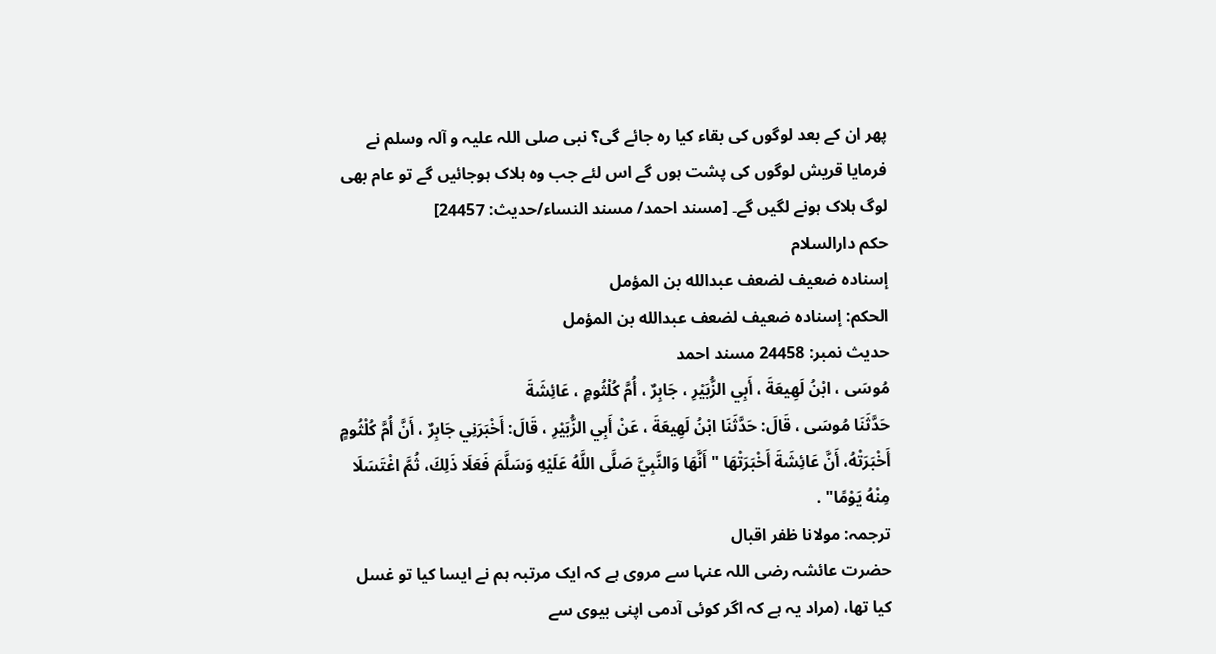پھر ان کے بعد لوگوں کی بقاء کیا رہ جائے گی؟ نبی صلی اللہ علیہ و آلہ وسلم نے فرمایا قریش لوگوں کی پشت ہوں گے اس لئے جب وہ ہلاک ہوجائیں گے تو عام بھی لوگ ہلاک ہونے لگیں گے۔ [مسند احمد/ مسند النساء/حدیث: 24457]
حکم دارالسلام
إسناده ضعيف لضعف عبدالله بن المؤمل
الحكم: إسناده ضعيف لضعف عبدالله بن المؤمل
حدیث نمبر: 24458 مسند احمد
مُوسَى ، ابْنُ لَهِيعَةَ ، أَبِي الزُّبَيْرِ ، جَابِرٌ ، أُمَّ كُلْثُومٍ ، عَائِشَةَ
حَدَّثَنَا مُوسَى ، قَالَ: حَدَّثَنَا ابْنُ لَهِيعَةَ ، عَنْ أَبِي الزُّبَيْرِ ، قَالَ: أَخْبَرَنِي جَابِرٌ ، أَنَّ أُمَّ كُلْثُومٍ أَخْبَرَتْهُ، أَنَّ عَائِشَةَ أَخْبَرَتْهَا " أَنَّهَا وَالنَّبِيَّ صَلَّى اللَّهُ عَلَيْهِ وَسَلَّمَ فَعَلَا ذَلِكَ، ثُمَّ اغْتَسَلَا مِنْهُ يَوْمًا" .
ترجمہ: مولانا ظفر اقبال
حضرت عائشہ رضی اللہ عنہا سے مروی ہے کہ ایک مرتبہ ہم نے ایسا کیا تو غسل کیا تھا، (مراد یہ ہے کہ اگر کوئی آدمی اپنی بیوی سے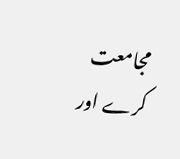مجامعت کرے اور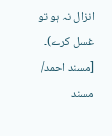انزال نہ ہو تو غسل کرے)۔ [مسند احمد/ مسند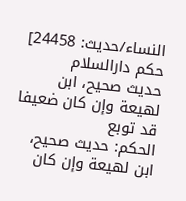النساء/حدیث: 24458]
حکم دارالسلام
حديث صحيح، ابن لهيعة وإن كان ضعيفا قد توبع
الحكم: حديث صحيح، ابن لهيعة وإن كان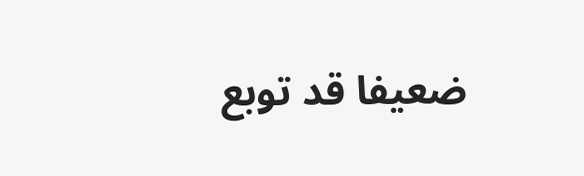ضعيفا قد توبع